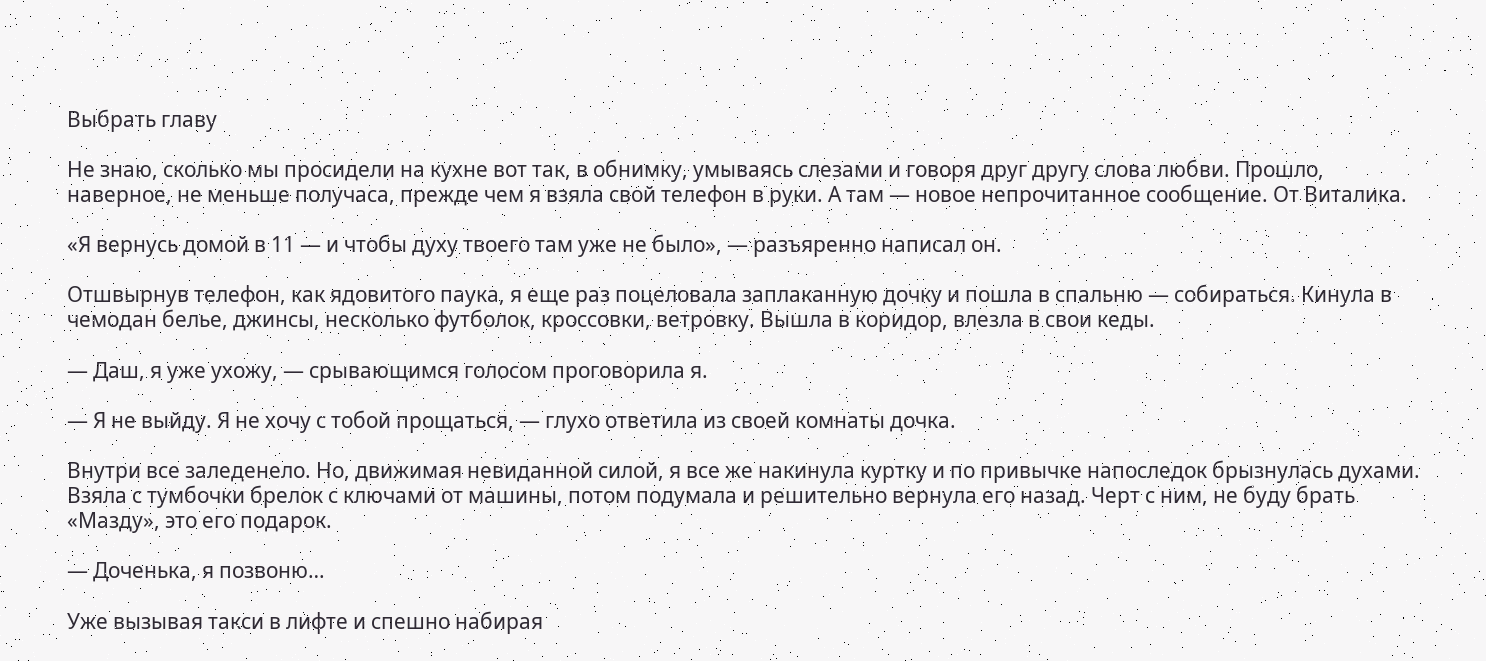Выбрать главу

Не знаю, сколько мы просидели на кухне вот так, в обнимку, умываясь слезами и говоря друг другу слова любви. Прошло, наверное, не меньше получаса, прежде чем я взяла свой телефон в руки. А там — новое непрочитанное сообщение. От Виталика.

«Я вернусь домой в 11 — и чтобы духу твоего там уже не было», — разъяренно написал он.

Отшвырнув телефон, как ядовитого паука, я еще раз поцеловала заплаканную дочку и пошла в спальню — собираться. Кинула в чемодан белье, джинсы, несколько футболок, кроссовки, ветровку. Вышла в коридор, влезла в свои кеды.

— Даш, я уже ухожу, — срывающимся голосом проговорила я.

— Я не выйду. Я не хочу с тобой прощаться, — глухо ответила из своей комнаты дочка.

Внутри все заледенело. Но, движимая невиданной силой, я все же накинула куртку и по привычке напоследок брызнулась духами. Взяла с тумбочки брелок с ключами от машины, потом подумала и решительно вернула его назад. Черт с ним, не буду брать «Мазду», это его подарок.

— Доченька, я позвоню…

Уже вызывая такси в лифте и спешно набирая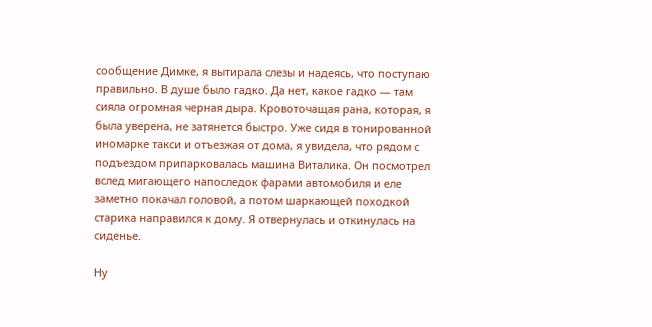сообщение Димке, я вытирала слезы и надеясь, что поступаю правильно. В душе было гадко. Да нет, какое гадко — там сияла огромная черная дыра. Кровоточащая рана, которая, я была уверена, не затянется быстро. Уже сидя в тонированной иномарке такси и отъезжая от дома, я увидела, что рядом с подъездом припарковалась машина Виталика. Он посмотрел вслед мигающего напоследок фарами автомобиля и еле заметно покачал головой, а потом шаркающей походкой старика направился к дому. Я отвернулась и откинулась на сиденье.

Ну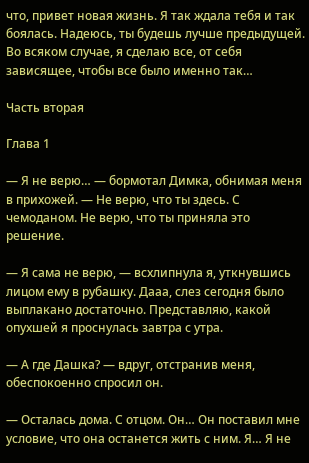что, привет новая жизнь. Я так ждала тебя и так боялась. Надеюсь, ты будешь лучше предыдущей. Во всяком случае, я сделаю все, от себя зависящее, чтобы все было именно так…

Часть вторая

Глава 1

— Я не верю… — бормотал Димка, обнимая меня в прихожей. — Не верю, что ты здесь. С чемоданом. Не верю, что ты приняла это решение.

— Я сама не верю, — всхлипнула я, уткнувшись лицом ему в рубашку. Дааа, слез сегодня было выплакано достаточно. Представляю, какой опухшей я проснулась завтра с утра.

— А где Дашка? — вдруг, отстранив меня, обеспокоенно спросил он.

— Осталась дома. С отцом. Он… Он поставил мне условие, что она останется жить с ним. Я… Я не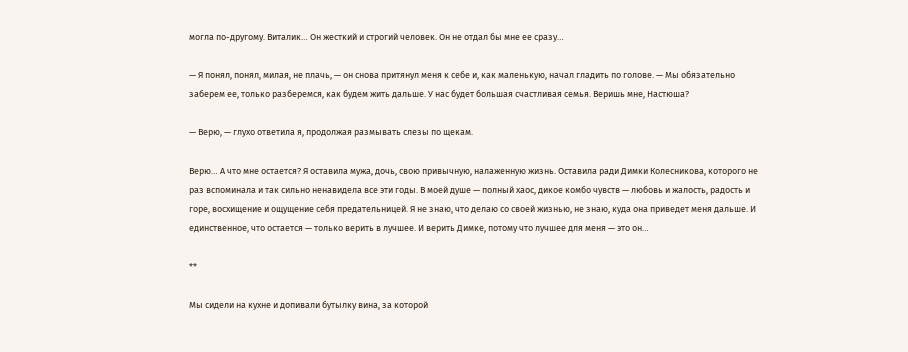могла по-другому. Виталик… Он жесткий и строгий человек. Он не отдал бы мне ее сразу…

— Я понял, понял, милая, не плачь, — он снова притянул меня к себе и, как маленькую, начал гладить по голове. — Мы обязательно заберем ее, только разберемся, как будем жить дальше. У нас будет большая счастливая семья. Веришь мне, Настюша?

— Верю, — глухо ответила я, продолжая размывать слезы по щекам.

Верю… А что мне остается? Я оставила мужа, дочь, свою привычную, налаженную жизнь. Оставила ради Димки Колесникова, которого не раз вспоминала и так сильно ненавидела все эти годы. В моей душе — полный хаос, дикое комбо чувств — любовь и жалость, радость и горе, восхищение и ощущение себя предательницей. Я не знаю, что делаю со своей жизнью, не знаю, куда она приведет меня дальше. И единственное, что остается — только верить в лучшее. И верить Димке, потому что лучшее для меня — это он…

**

Мы сидели на кухне и допивали бутылку вина, за которой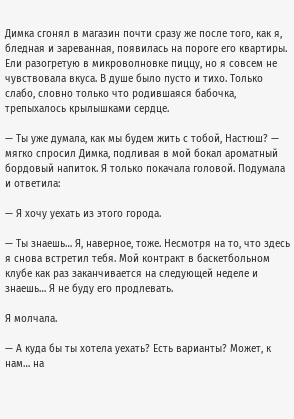Димка сгонял в магазин почти сразу же после того, как я, бледная и зареванная, появилась на пороге его квартиры. Ели разогретую в микроволновке пиццу, но я совсем не чувствовала вкуса. В душе было пусто и тихо. Только слабо, словно только что родившаяся бабочка, трепыхалось крылышками сердце.

— Ты уже думала, как мы будем жить с тобой, Настюш? — мягко спросил Димка, подливая в мой бокал ароматный бордовый напиток. Я только покачала головой. Подумала и ответила:

— Я хочу уехать из этого города.

— Ты знаешь… Я, наверное, тоже. Несмотря на то, что здесь я снова встретил тебя. Мой контракт в баскетбольном клубе как раз заканчивается на следующей неделе и знаешь… Я не буду его продлевать.

Я молчала.

— А куда бы ты хотела уехать? Есть варианты? Может, к нам… на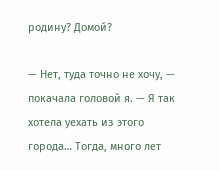родину? Домой?

— Нет, туда точно не хочу, — покачала головой я. — Я так хотела уехать из этого города… Тогда, много лет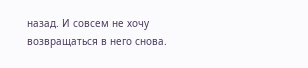назад. И совсем не хочу возвращаться в него снова.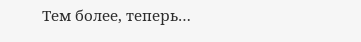Тем более, теперь…